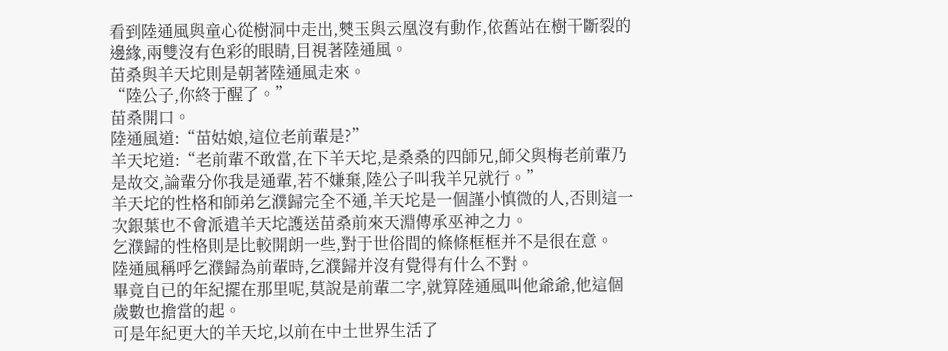看到陸通風與童心從樹洞中走出,僰玉與云凰沒有動作,依舊站在樹干斷裂的邊緣,兩雙沒有色彩的眼睛,目視著陸通風。
苗桑與羊天坨則是朝著陸通風走來。
“陸公子,你終于醒了。”
苗桑開口。
陸通風道:“苗姑娘,這位老前輩是?”
羊天坨道:“老前輩不敢當,在下羊天坨,是桑桑的四師兄,師父與梅老前輩乃是故交,論輩分你我是通輩,若不嫌棄,陸公子叫我羊兄就行。”
羊天坨的性格和師弟乞濮歸完全不通,羊天坨是一個謹小慎微的人,否則這一次銀葉也不會派遣羊天坨護送苗桑前來天淵傳承巫神之力。
乞濮歸的性格則是比較開朗一些,對于世俗間的條條框框并不是很在意。
陸通風稱呼乞濮歸為前輩時,乞濮歸并沒有覺得有什么不對。
畢竟自已的年紀擺在那里呢,莫說是前輩二字,就算陸通風叫他爺爺,他這個歲數也擔當的起。
可是年紀更大的羊天坨,以前在中土世界生活了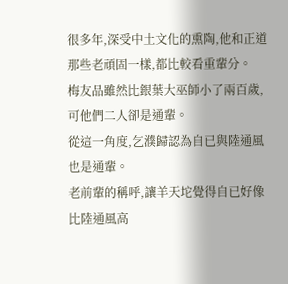很多年,深受中土文化的熏陶,他和正道那些老頑固一樣,都比較看重輩分。
梅友品雖然比銀葉大巫師小了兩百歲,可他們二人卻是通輩。
從這一角度,乞濮歸認為自已與陸通風也是通輩。
老前輩的稱呼,讓羊天坨覺得自已好像比陸通風高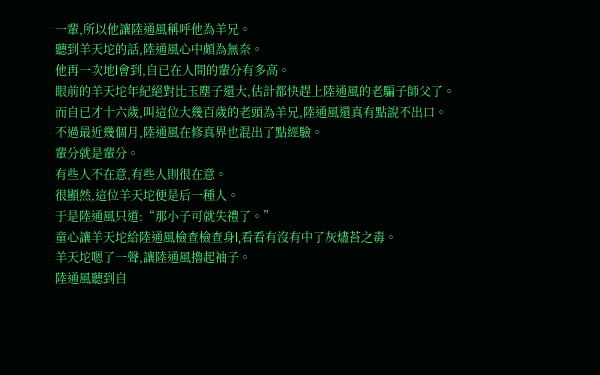一輩,所以他讓陸通風稱呼他為羊兄。
聽到羊天坨的話,陸通風心中頗為無奈。
他再一次地l會到,自已在人間的輩分有多高。
眼前的羊天坨年紀絕對比玉塵子還大,估計都快趕上陸通風的老騙子師父了。
而自已才十六歲,叫這位大幾百歲的老頭為羊兄,陸通風還真有點說不出口。
不過最近幾個月,陸通風在修真界也混出了點經驗。
輩分就是輩分。
有些人不在意,有些人則很在意。
很顯然,這位羊天坨便是后一種人。
于是陸通風只道:“那小子可就失禮了。”
童心讓羊天坨給陸通風檢查檢查身l,看看有沒有中了灰燼苔之毒。
羊天坨嗯了一聲,讓陸通風擼起袖子。
陸通風聽到自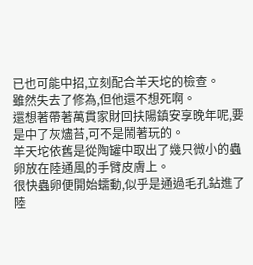已也可能中招,立刻配合羊天坨的檢查。
雖然失去了修為,但他還不想死啊。
還想著帶著萬貫家財回扶陽鎮安享晚年呢,要是中了灰燼苔,可不是鬧著玩的。
羊天坨依舊是從陶罐中取出了幾只微小的蟲卵放在陸通風的手臂皮膚上。
很快蟲卵便開始蠕動,似乎是通過毛孔鉆進了陸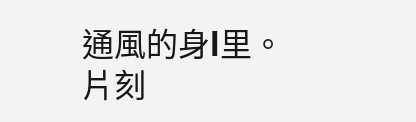通風的身l里。
片刻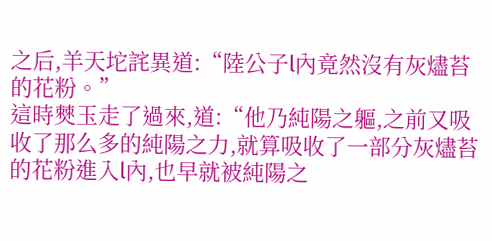之后,羊天坨詫異道:“陸公子l內竟然沒有灰燼苔的花粉。”
這時僰玉走了過來,道:“他乃純陽之軀,之前又吸收了那么多的純陽之力,就算吸收了一部分灰燼苔的花粉進入l內,也早就被純陽之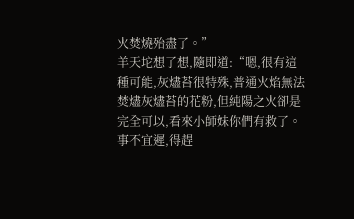火焚燒殆盡了。”
羊天坨想了想,隨即道:“嗯,很有這種可能,灰燼苔很特殊,普通火焰無法焚燼灰燼苔的花粉,但純陽之火卻是完全可以,看來小師妹你們有救了。事不宜遲,得趕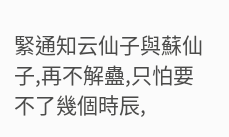緊通知云仙子與蘇仙子,再不解蠱,只怕要不了幾個時辰,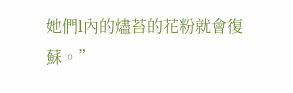她們l內的燼苔的花粉就會復蘇。”